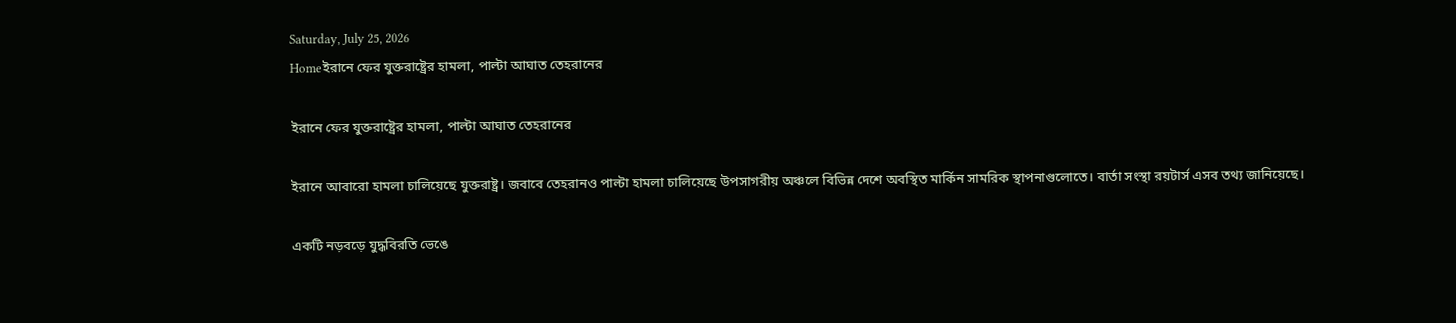Saturday, July 25, 2026
Homeইরানে ফের যুক্তরাষ্ট্রের হামলা, পাল্টা আঘাত তেহরানের

ইরানে ফের যুক্তরাষ্ট্রের হামলা, পাল্টা আঘাত তেহরানের

ইরানে আবারো হামলা চালিয়েছে যুক্তরাষ্ট্র। জবাবে তেহরানও পাল্টা হামলা চালিয়েছে উপসাগরীয় অঞ্চলে বিভিন্ন দেশে অবস্থিত মার্কিন সামরিক স্থাপনাগুলোতে। বার্তা সংস্থা রয়টার্স এসব তথ্য জানিয়েছে।

একটি নড়বড়ে যুদ্ধবিরতি ভেঙে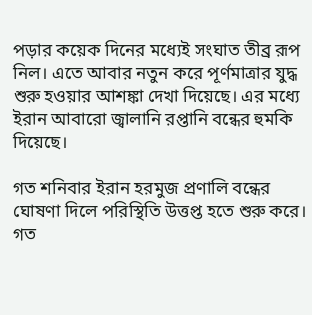পড়ার কয়েক দিনের মধ্যেই সংঘাত তীব্র রূপ নিল। এতে আবার নতুন করে পূর্ণমাত্রার যুদ্ধ শুরু হওয়ার আশঙ্কা দেখা দিয়েছে। এর মধ্যে ইরান আবারো জ্বালানি রপ্তানি বন্ধের হুমকি দিয়েছে।

গত শনিবার ইরান হরমুজ প্রণালি বন্ধের ঘোষণা দিলে পরিস্থিতি উত্তপ্ত হতে শুরু করে। গত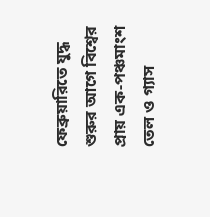ফেব্রুয়ারিতে যুদ্ধ শুরুর আগে বিশ্বের প্রায় এক-পঞ্চমাংশ তেল ও গ্যাস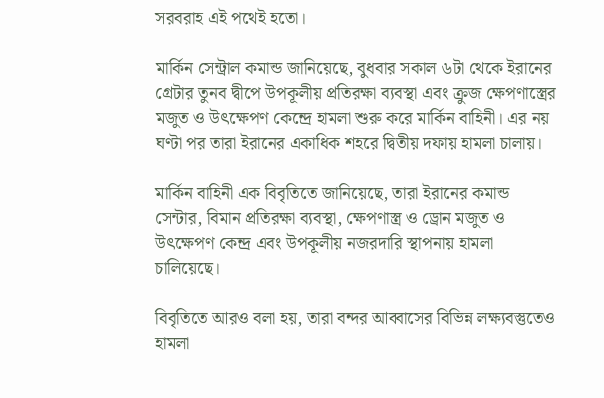সরবরাহ এই পথেই হতো।

মার্কিন সেন্ট্রাল কমান্ড জানিয়েছে, বুধবার সকাল ৬টা থেকে ইরানের গ্রেটার তুনব দ্বীপে উপকূলীয় প্রতিরক্ষা ব্যবস্থা এবং ক্রুজ ক্ষেপণাস্ত্রের মজুত ও উৎক্ষেপণ কেন্দ্রে হামলা শুরু করে মার্কিন বাহিনী। এর নয় ঘণ্টা পর তারা ইরানের একাধিক শহরে দ্বিতীয় দফায় হামলা চালায়।

মার্কিন বাহিনী এক বিবৃতিতে জানিয়েছে, তারা ইরানের কমান্ড সেন্টার, বিমান প্রতিরক্ষা ব্যবস্থা, ক্ষেপণাস্ত্র ও ড্রোন মজুত ও উৎক্ষেপণ কেন্দ্র এবং উপকূলীয় নজরদারি স্থাপনায় হামলা চালিয়েছে।

বিবৃতিতে আরও বলা হয়, তারা বন্দর আব্বাসের বিভিন্ন লক্ষ্যবস্তুতেও হামলা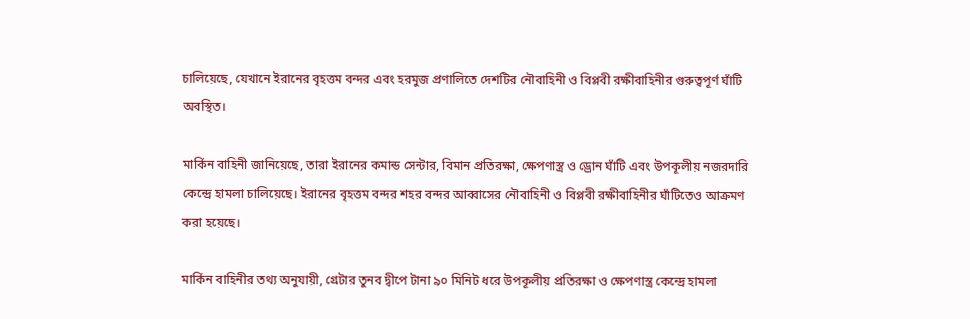চালিয়েছে, যেখানে ইরানের বৃহত্তম বন্দর এবং হরমুজ প্রণালিতে দেশটির নৌবাহিনী ও বিপ্লবী রক্ষীবাহিনীর গুরুত্বপূর্ণ ঘাঁটি অবস্থিত।

মার্কিন বাহিনী জানিয়েছে, তারা ইরানের কমান্ড সেন্টার, বিমান প্রতিরক্ষা, ক্ষেপণাস্ত্র ও ড্রোন ঘাঁটি এবং উপকূলীয় নজরদারি কেন্দ্রে হামলা চালিয়েছে। ইরানের বৃহত্তম বন্দর শহর বন্দর আব্বাসের নৌবাহিনী ও বিপ্লবী রক্ষীবাহিনীর ঘাঁটিতেও আক্রমণ করা হয়েছে।

মার্কিন বাহিনীর তথ্য অনুযায়ী, গ্রেটার তুনব দ্বীপে টানা ৯০ মিনিট ধরে উপকূলীয় প্রতিরক্ষা ও ক্ষেপণাস্ত্র কেন্দ্রে হামলা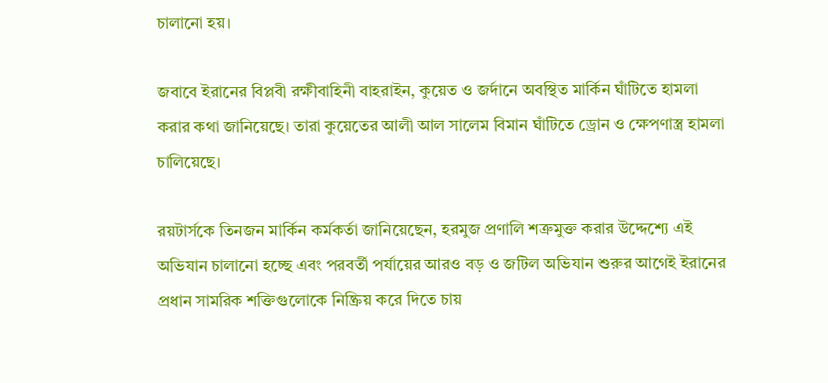চালানো হয়।

জবাবে ইরানের বিপ্লবী রক্ষীবাহিনী বাহরাইন, কুয়েত ও জর্দানে অবস্থিত মার্কিন ঘাঁটিতে হামলা করার কথা জানিয়েছে। তারা কুয়েতের আলী আল সালেম বিমান ঘাঁটিতে ড্রোন ও ক্ষেপণাস্ত্র হামলা চালিয়েছে।

রয়টার্সকে তিনজন মার্কিন কর্মকর্তা জানিয়েছেন, হরমুজ প্রণালি শত্রুমুক্ত করার উদ্দেশ্যে এই অভিযান চালানো হচ্ছে এবং পরবর্তী পর্যায়ের আরও বড় ও জটিল অভিযান শুরুর আগেই ইরানের প্রধান সামরিক শক্তিগুলোকে নিষ্ক্রিয় করে দিতে চায়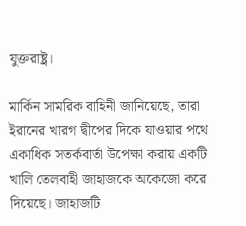যুক্তরাষ্ট্র।

মার্কিন সামরিক বাহিনী জানিয়েছে, তারা ইরানের খারগ দ্বীপের দিকে যাওয়ার পথে একাধিক সতর্কবার্তা উপেক্ষা করায় একটি খালি তেলবাহী জাহাজকে অকেজো করে দিয়েছে। জাহাজটি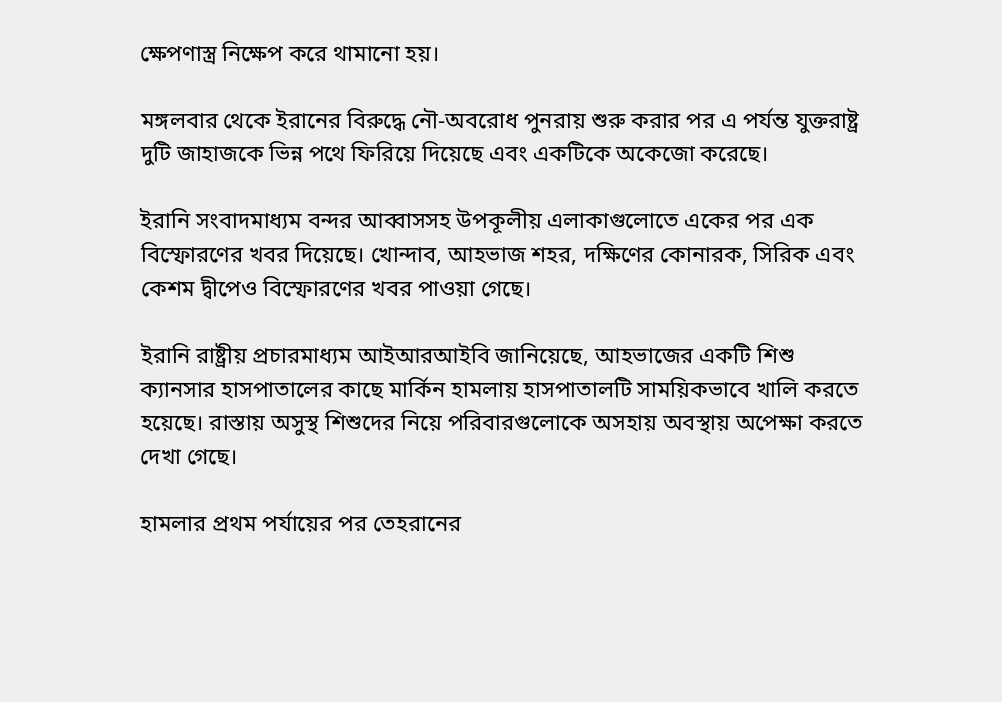ক্ষেপণাস্ত্র নিক্ষেপ করে থামানো হয়।

মঙ্গলবার থেকে ইরানের বিরুদ্ধে নৌ-অবরোধ পুনরায় শুরু করার পর এ পর্যন্ত যুক্তরাষ্ট্র দুটি জাহাজকে ভিন্ন পথে ফিরিয়ে দিয়েছে এবং একটিকে অকেজো করেছে।

ইরানি সংবাদমাধ্যম বন্দর আব্বাসসহ উপকূলীয় এলাকাগুলোতে একের পর এক বিস্ফোরণের খবর দিয়েছে। খোন্দাব, আহভাজ শহর, দক্ষিণের কোনারক, সিরিক এবং কেশম দ্বীপেও বিস্ফোরণের খবর পাওয়া গেছে।

ইরানি রাষ্ট্রীয় প্রচারমাধ্যম আইআরআইবি জানিয়েছে, আহভাজের একটি শিশু ক্যানসার হাসপাতালের কাছে মার্কিন হামলায় হাসপাতালটি সাময়িকভাবে খালি করতে হয়েছে। রাস্তায় অসুস্থ শিশুদের নিয়ে পরিবারগুলোকে অসহায় অবস্থায় অপেক্ষা করতে দেখা গেছে।

হামলার প্রথম পর্যায়ের পর তেহরানের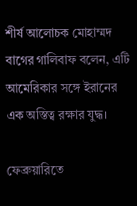শীর্ষ আলোচক মোহাম্মদ বাগের গালিবাফ বলেন, এটি আমেরিকার সঙ্গে ইরানের এক অস্তিত্ব রক্ষার যুদ্ধ।

ফেব্রুয়ারিতে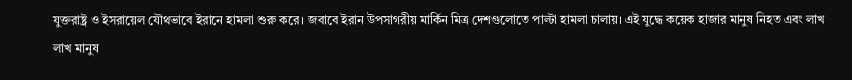যুক্তরাষ্ট্র ও ইসরায়েল যৌথভাবে ইরানে হামলা শুরু করে। জবাবে ইরান উপসাগরীয় মার্কিন মিত্র দেশগুলোতে পাল্টা হামলা চালায়। এই যুদ্ধে কয়েক হাজার মানুষ নিহত এবং লাখ লাখ মানুষ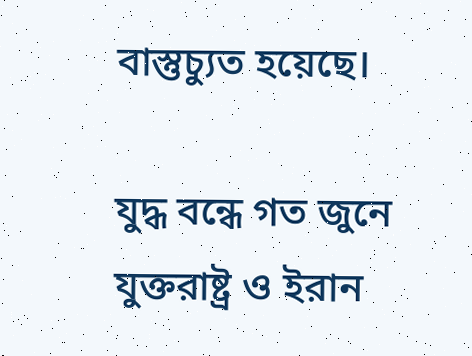বাস্তুচ্যুত হয়েছে।

যুদ্ধ বন্ধে গত জুনে যুক্তরাষ্ট্র ও ইরান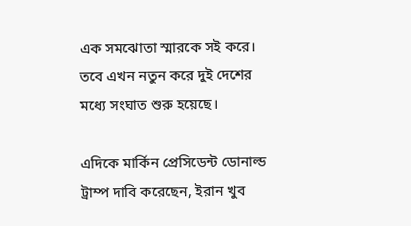এক সমঝোতা স্মারকে সই করে। তবে এখন নতুন করে দুই দেশের মধ্যে সংঘাত শুরু হয়েছে।

এদিকে মার্কিন প্রেসিডেন্ট ডোনাল্ড ট্রাম্প দাবি করেছেন, ইরান খুব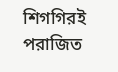শিগগিরই পরাজিত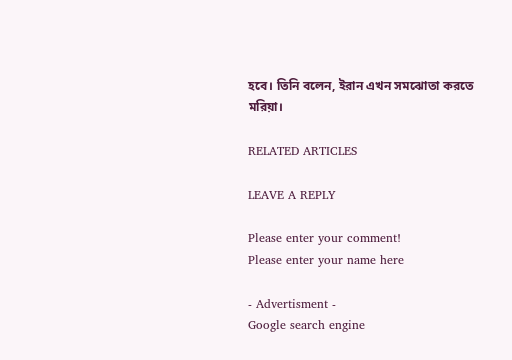হবে। তিনি বলেন, ইরান এখন সমঝোতা করতে মরিয়া।

RELATED ARTICLES

LEAVE A REPLY

Please enter your comment!
Please enter your name here

- Advertisment -
Google search engine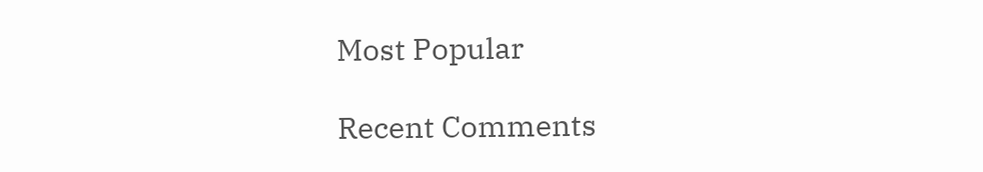Most Popular

Recent Comments